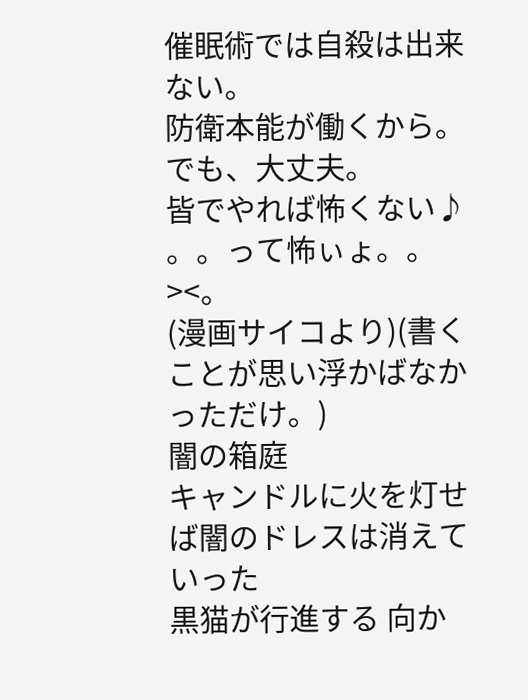催眠術では自殺は出来ない。
防衛本能が働くから。
でも、大丈夫。
皆でやれば怖くない♪
。。って怖ぃょ。。><。
(漫画サイコより)(書くことが思い浮かばなかっただけ。)
闇の箱庭
キャンドルに火を灯せば闇のドレスは消えていった
黒猫が行進する 向か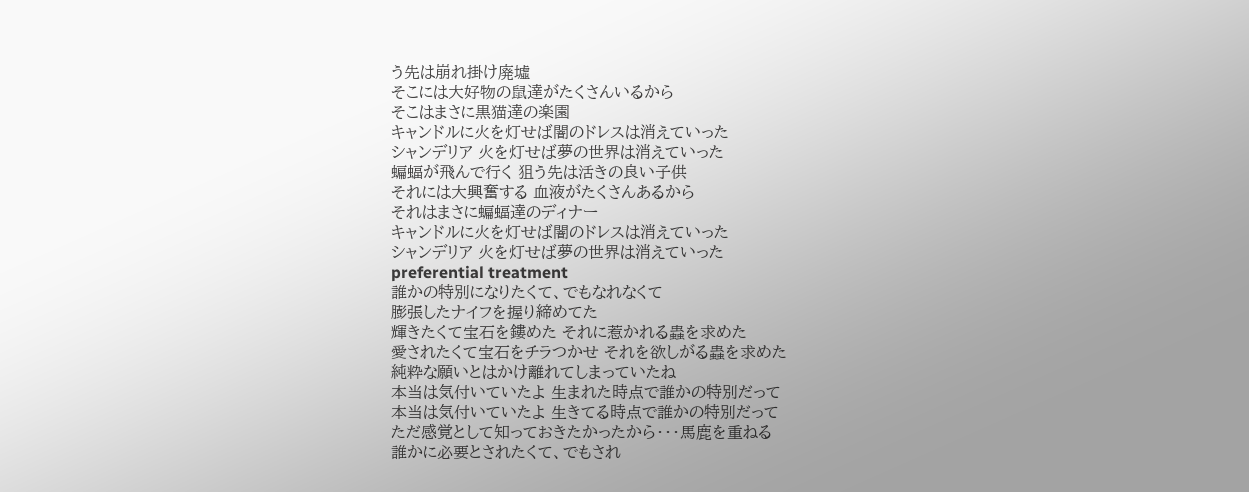う先は崩れ掛け廃墟
そこには大好物の鼠達がたくさんいるから
そこはまさに黒猫達の楽園
キャンドルに火を灯せば闇のドレスは消えていった
シャンデリア 火を灯せば夢の世界は消えていった
蝙蝠が飛んで行く 狙う先は活きの良い子供
それには大興奮する 血液がたくさんあるから
それはまさに蝙蝠達のディナー
キャンドルに火を灯せば闇のドレスは消えていった
シャンデリア 火を灯せば夢の世界は消えていった
preferential treatment
誰かの特別になりたくて、でもなれなくて
膨張したナイフを握り締めてた
輝きたくて宝石を鏤めた それに惹かれる蟲を求めた
愛されたくて宝石をチラつかせ それを欲しがる蟲を求めた
純粋な願いとはかけ離れてしまっていたね
本当は気付いていたよ 生まれた時点で誰かの特別だって
本当は気付いていたよ 生きてる時点で誰かの特別だって
ただ感覚として知っておきたかったから・・・馬鹿を重ねる
誰かに必要とされたくて、でもされ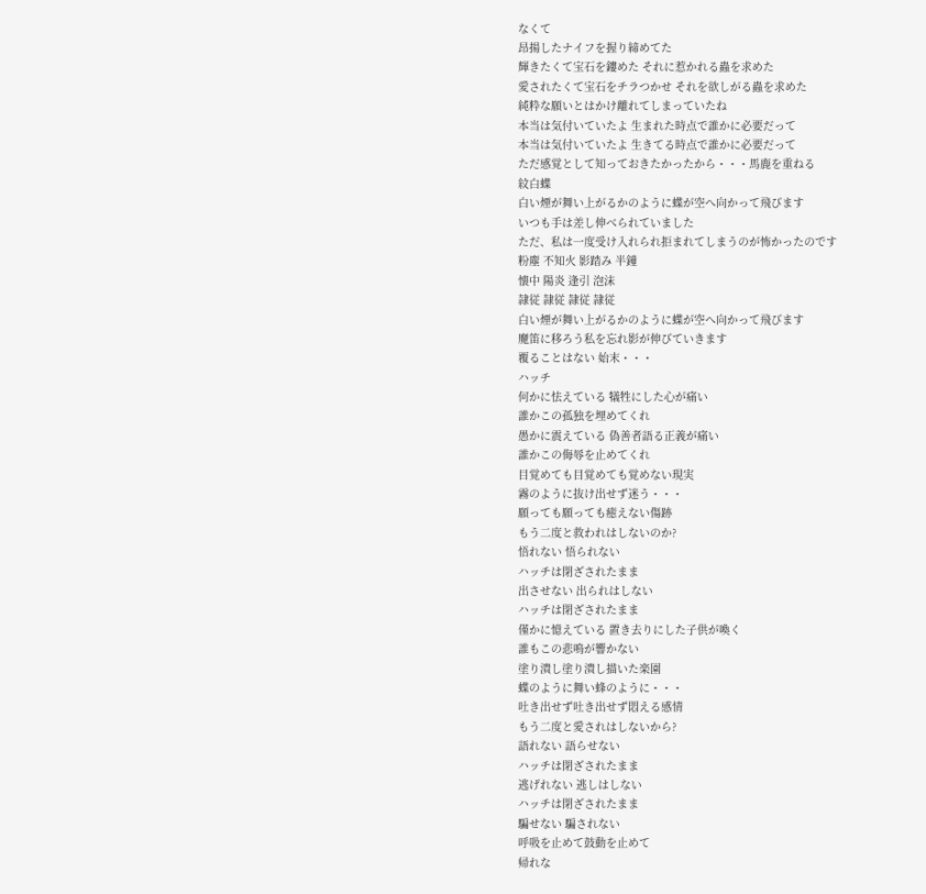なくて
昂揚したナイフを握り締めてた
輝きたくて宝石を鏤めた それに惹かれる蟲を求めた
愛されたくて宝石をチラつかせ それを欲しがる蟲を求めた
純粋な願いとはかけ離れてしまっていたね
本当は気付いていたよ 生まれた時点で誰かに必要だって
本当は気付いていたよ 生きてる時点で誰かに必要だって
ただ感覚として知っておきたかったから・・・馬鹿を重ねる
紋白蝶
白い煙が舞い上がるかのように蝶が空へ向かって飛びます
いつも手は差し伸べられていました
ただ、私は一度受け入れられ拒まれてしまうのが怖かったのです
粉塵 不知火 影踏み 半鐘
懐中 陽炎 逢引 泡沫
隷従 隷従 隷従 隷従
白い煙が舞い上がるかのように蝶が空へ向かって飛びます
魔笛に移ろう私を忘れ影が伸びていきます
覆ることはない 始末・・・
ハッチ
何かに怯えている 犠牲にした心が痛い
誰かこの孤独を埋めてくれ
愚かに震えている 偽善者語る正義が痛い
誰かこの侮辱を止めてくれ
目覚めても目覚めても覚めない現実
霧のように抜け出せず迷う・・・
願っても願っても癒えない傷跡
もう二度と救われはしないのか?
悟れない 悟られない
ハッチは閉ざされたまま
出させない 出られはしない
ハッチは閉ざされたまま
僅かに憶えている 置き去りにした子供が喚く
誰もこの悲鳴が響かない
塗り潰し塗り潰し描いた楽園
蝶のように舞い蜂のように・・・
吐き出せず吐き出せず悶える感情
もう二度と愛されはしないから?
語れない 語らせない
ハッチは閉ざされたまま
逃げれない 逃しはしない
ハッチは閉ざされたまま
騙せない 騙されない
呼吸を止めて鼓動を止めて
帰れな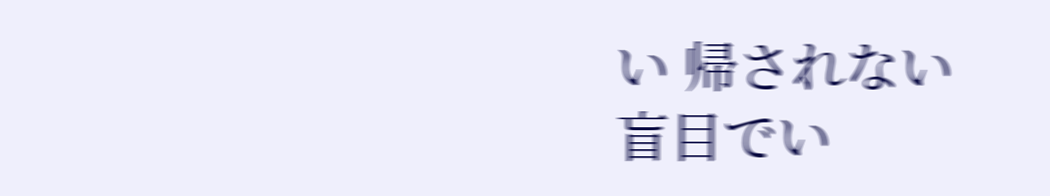い 帰されない
盲目でい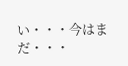い・・・今はまだ・・・